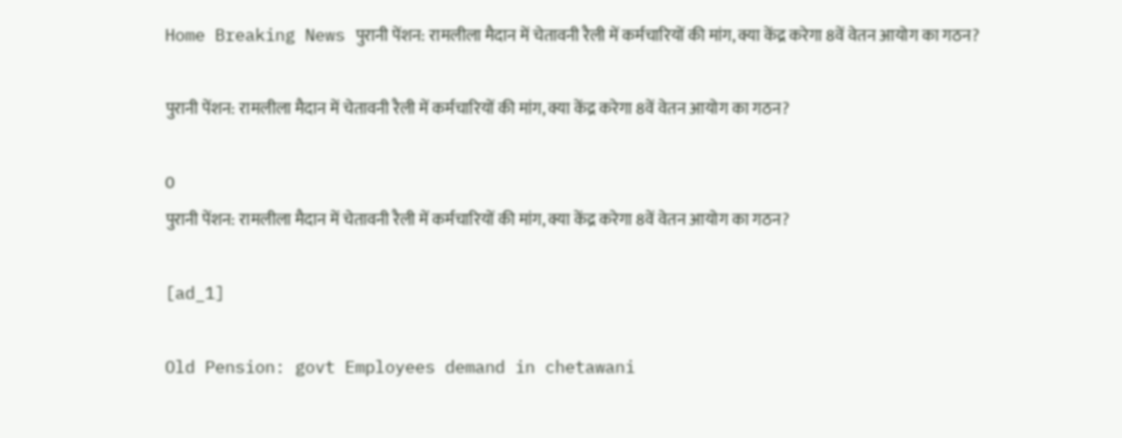Home Breaking News पुरानी पेंशन: रामलीला मैदान में चेतावनी रैली में कर्मचारियों की मांग, क्या केंद्र करेगा 8वें वेतन आयोग का गठन?

पुरानी पेंशन: रामलीला मैदान में चेतावनी रैली में कर्मचारियों की मांग, क्या केंद्र करेगा 8वें वेतन आयोग का गठन?

0
पुरानी पेंशन: रामलीला मैदान में चेतावनी रैली में कर्मचारियों की मांग, क्या केंद्र करेगा 8वें वेतन आयोग का गठन?

[ad_1]

Old Pension: govt Employees demand in chetawani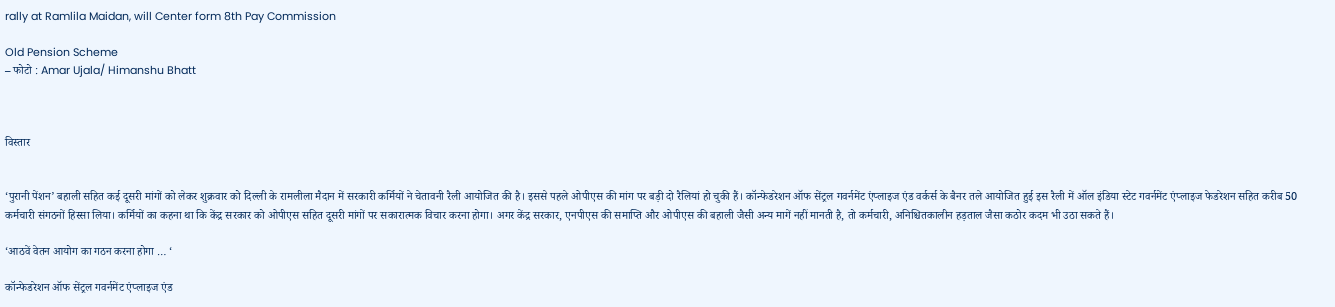rally at Ramlila Maidan, will Center form 8th Pay Commission

Old Pension Scheme
– फोटो : Amar Ujala/ Himanshu Bhatt



विस्तार


‘पुरानी पेंशन’ बहाली सहित कई दूसरी मांगों को लेकर शुक्रवार को दिल्ली के रामलीला मैदान में सरकारी कर्मियों ने चेतावनी रैली आयोजित की है। इससे पहले ओपीएस की मांग पर बड़ी दो रैलियां हो चुकी हैं। कॉन्फेडरेशन ऑफ सेंट्रल गवर्नमेंट एंप्लाइज एंड वर्कर्स के बैनर तले आयोजित हुई इस रैली में ऑल इंडिया स्टेट गवर्नमेंट एंप्लाइज फेडरेशन सहित करीब 50 कर्मचारी संगठनों हिस्सा लिया। कर्मियों का कहना था कि केंद्र सरकार को ओपीएस सहित दूसरी मांगों पर सकारात्मक विचार करना होगा। अगर केंद्र सरकार, एनपीएस की समाप्ति और ओपीएस की बहाली जैसी अन्य मागें नहीं मानती है, तो कर्मचारी, अनिश्चितकालीन हड़ताल जैसा कठोर कदम भी उठा सकते हैं।

‘आठवें वेतन आयोग का गठन करना होगा … ‘

कॉन्फेडरेशन ऑफ सेंट्रल गवर्नमेंट एंप्लाइज एंड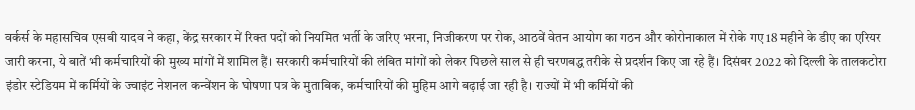वर्कर्स के महासचिव एसबी यादव ने कहा, केंद्र सरकार में रिक्त पदों को नियमित भर्ती के जरिए भरना, निजीकरण पर रोक, आठवें वेतन आयोग का गठन और कोरोनाकाल में रोके गए 18 महीने के डीए का एरियर जारी करना, ये बातें भी कर्मचारियों की मुख्य मांगों में शामिल हैं। सरकारी कर्मचारियों की लंबित मांगों को लेकर पिछले साल से ही चरणबद्ध तरीके से प्रदर्शन किए जा रहे हैं। दिसंबर 2022 को दिल्ली के तालकटोरा इंडोर स्टेडियम में कर्मियों के ज्वाइंट नेशनल कन्वेंशन के घोषणा पत्र के मुताबिक, कर्मचारियों की मुहिम आगे बढ़ाई जा रही है। राज्यों में भी कर्मियों की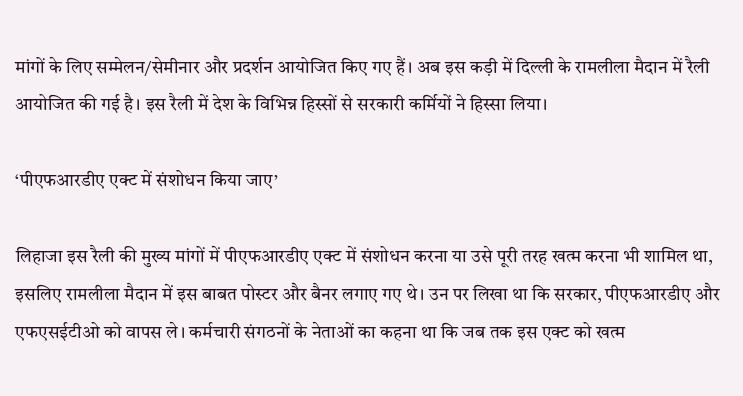मांगों के लिए सम्मेलन/सेमीनार और प्रदर्शन आयोजित किए गए हैं। अब इस कड़ी में दिल्ली के रामलीला मैदान में रैली आयोजित की गई है। इस रैली में देश के विभिन्न हिस्सों से सरकारी कर्मियों ने हिस्सा लिया।

‘पीएफआरडीए एक्ट में संशोधन किया जाए’

लिहाजा इस रैली की मुख्य मांगों में पीएफआरडीए एक्ट में संशोधन करना या उसे पूरी तरह खत्म करना भी शामिल था, इसलिए रामलीला मैदान में इस बाबत पोस्टर और बैनर लगाए गए थे। उन पर लिखा था कि सरकार, पीएफआरडीए और एफएसईटीओ को वापस ले। कर्मचारी संगठनों के नेताओं का कहना था कि जब तक इस एक्ट को खत्म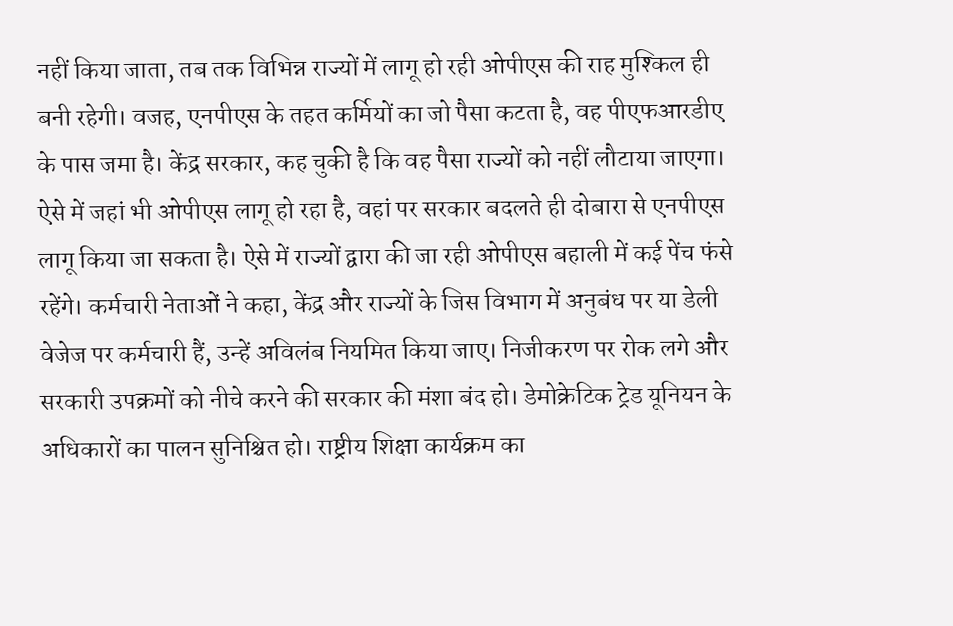नहीं किया जाता, तब तक विभिन्न राज्यों में लागू हो रही ओपीएस की राह मुश्किल ही बनी रहेगी। वजह, एनपीएस के तहत कर्मियों का जो पैसा कटता है, वह पीएफआरडीए के पास जमा है। केंद्र सरकार, कह चुकी है कि वह पैसा राज्यों को नहीं लौटाया जाएगा। ऐसे में जहां भी ओपीएस लागू हो रहा है, वहां पर सरकार बदलते ही दोबारा से एनपीएस लागू किया जा सकता है। ऐसे में राज्यों द्वारा की जा रही ओपीएस बहाली में कई पेंच फंसे रहेंगे। कर्मचारी नेताओं ने कहा, केंद्र और राज्यों के जिस विभाग में अनुबंध पर या डेली वेजेज पर कर्मचारी हैं, उन्हें अविलंब नियमित किया जाए। निजीकरण पर रोक लगे और सरकारी उपक्रमों को नीचे करने की सरकार की मंशा बंद हो। डेमोक्रेटिक ट्रेड यूनियन के अधिकारों का पालन सुनिश्चित हो। राष्ट्रीय शिक्षा कार्यक्रम का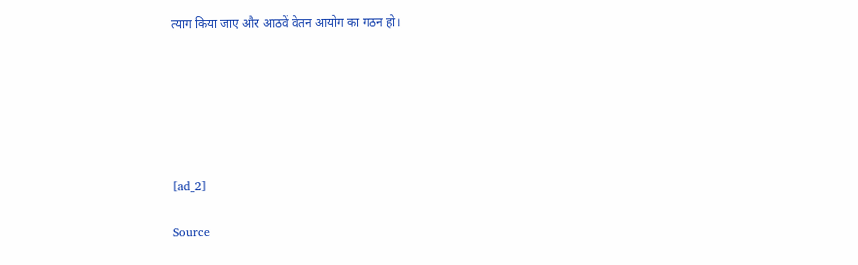त्याग किया जाए और आठवें वेतन आयोग का गठन हो।






[ad_2]

Source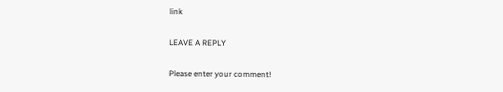link

LEAVE A REPLY

Please enter your comment!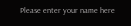Please enter your name here